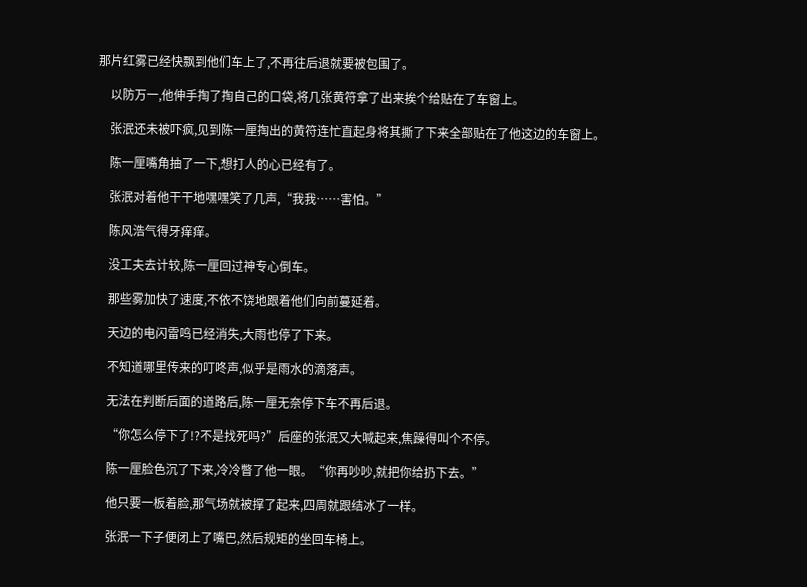那片红雾已经快飘到他们车上了,不再往后退就要被包围了。

    以防万一,他伸手掏了掏自己的口袋,将几张黄符拿了出来挨个给贴在了车窗上。

    张泯还未被吓疯,见到陈一厘掏出的黄符连忙直起身将其撕了下来全部贴在了他这边的车窗上。

    陈一厘嘴角抽了一下,想打人的心已经有了。

    张泯对着他干干地嘿嘿笑了几声,“我我……害怕。”

    陈风浩气得牙痒痒。

    没工夫去计较,陈一厘回过神专心倒车。

    那些雾加快了速度,不依不饶地跟着他们向前蔓延着。

    天边的电闪雷鸣已经消失,大雨也停了下来。

    不知道哪里传来的叮咚声,似乎是雨水的滴落声。

    无法在判断后面的道路后,陈一厘无奈停下车不再后退。

    “你怎么停下了!?不是找死吗?”后座的张泯又大喊起来,焦躁得叫个不停。

    陈一厘脸色沉了下来,冷冷瞥了他一眼。“你再吵吵,就把你给扔下去。”

    他只要一板着脸,那气场就被撑了起来,四周就跟结冰了一样。

    张泯一下子便闭上了嘴巴,然后规矩的坐回车椅上。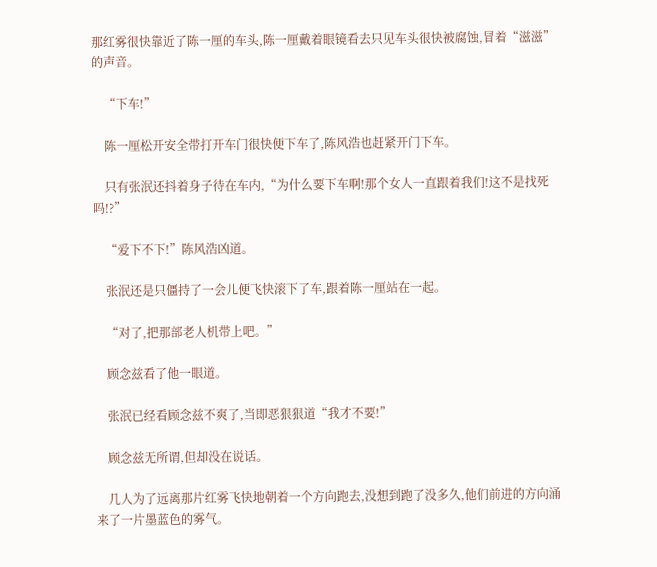那红雾很快靠近了陈一厘的车头,陈一厘戴着眼镜看去只见车头很快被腐蚀,冒着“滋滋”的声音。

    “下车!”

    陈一厘松开安全带打开车门很快便下车了,陈风浩也赶紧开门下车。

    只有张泯还抖着身子待在车内,“为什么要下车啊!那个女人一直跟着我们!这不是找死吗!?”

    “爱下不下!”陈风浩凶道。

    张泯还是只僵持了一会儿便飞快滚下了车,跟着陈一厘站在一起。

    “对了,把那部老人机带上吧。”

    顾念兹看了他一眼道。

    张泯已经看顾念兹不爽了,当即恶狠狠道“我才不要!”

    顾念兹无所谓,但却没在说话。

    几人为了远离那片红雾飞快地朝着一个方向跑去,没想到跑了没多久,他们前进的方向涌来了一片墨蓝色的雾气。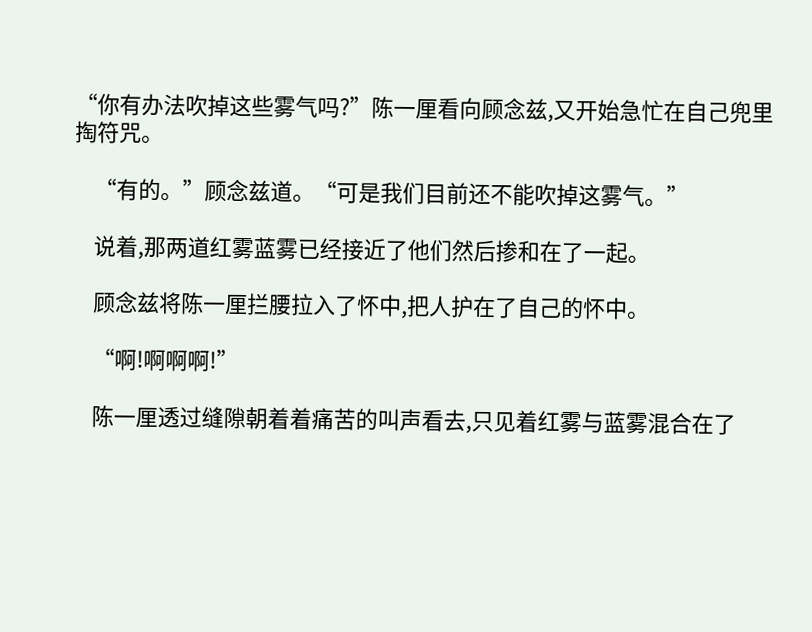“你有办法吹掉这些雾气吗?”陈一厘看向顾念兹,又开始急忙在自己兜里掏符咒。

    “有的。”顾念兹道。“可是我们目前还不能吹掉这雾气。”

    说着,那两道红雾蓝雾已经接近了他们然后掺和在了一起。

    顾念兹将陈一厘拦腰拉入了怀中,把人护在了自己的怀中。

    “啊!啊啊啊!”

    陈一厘透过缝隙朝着着痛苦的叫声看去,只见着红雾与蓝雾混合在了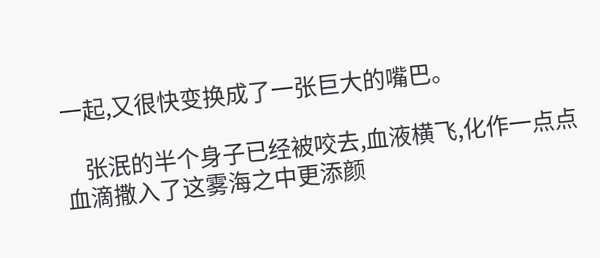一起,又很快变换成了一张巨大的嘴巴。

    张泯的半个身子已经被咬去,血液横飞,化作一点点血滴撒入了这雾海之中更添颜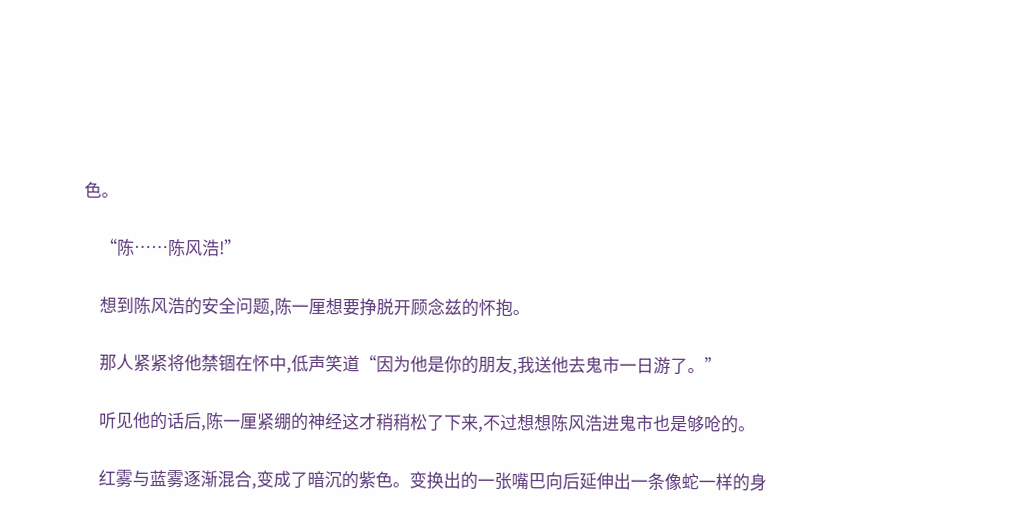色。

    “陈……陈风浩!”

    想到陈风浩的安全问题,陈一厘想要挣脱开顾念兹的怀抱。

    那人紧紧将他禁锢在怀中,低声笑道“因为他是你的朋友,我送他去鬼市一日游了。”

    听见他的话后,陈一厘紧绷的神经这才稍稍松了下来,不过想想陈风浩进鬼市也是够呛的。

    红雾与蓝雾逐渐混合,变成了暗沉的紫色。变换出的一张嘴巴向后延伸出一条像蛇一样的身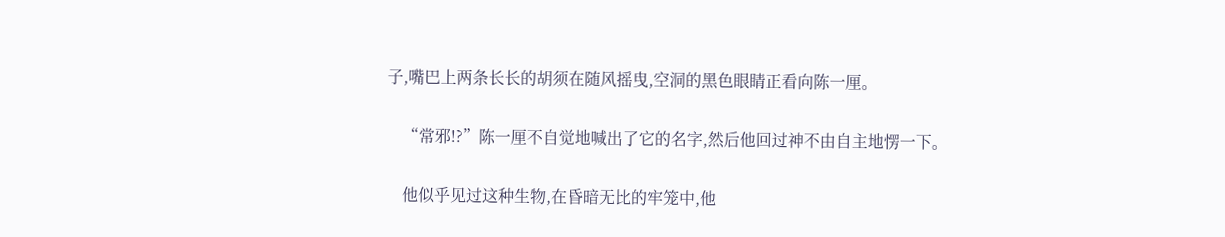子,嘴巴上两条长长的胡须在随风摇曳,空洞的黑色眼睛正看向陈一厘。

    “常邪!?”陈一厘不自觉地喊出了它的名字,然后他回过神不由自主地愣一下。

    他似乎见过这种生物,在昏暗无比的牢笼中,他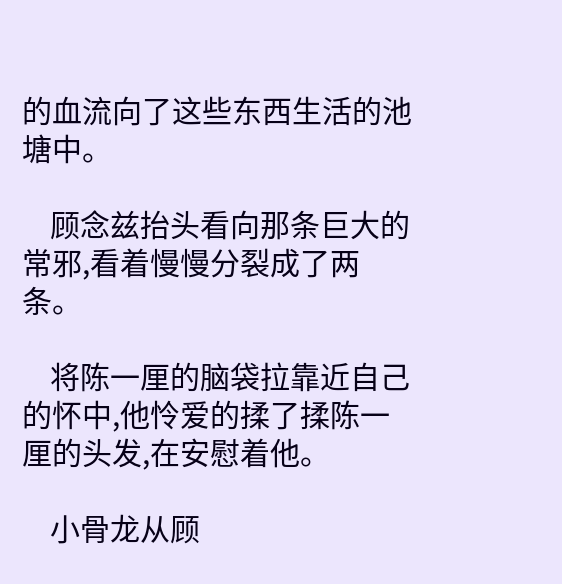的血流向了这些东西生活的池塘中。

    顾念兹抬头看向那条巨大的常邪,看着慢慢分裂成了两条。

    将陈一厘的脑袋拉靠近自己的怀中,他怜爱的揉了揉陈一厘的头发,在安慰着他。

    小骨龙从顾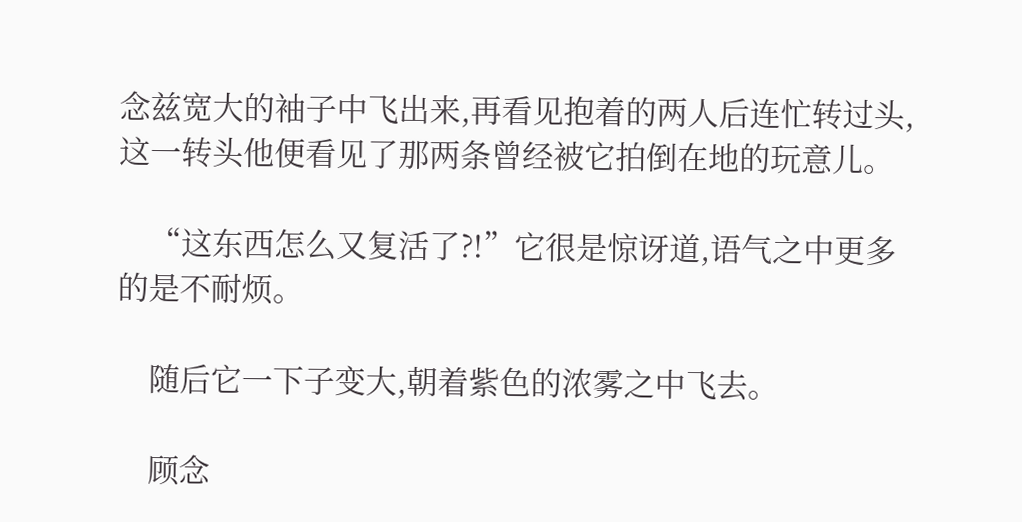念兹宽大的袖子中飞出来,再看见抱着的两人后连忙转过头,这一转头他便看见了那两条曾经被它拍倒在地的玩意儿。

    “这东西怎么又复活了?!”它很是惊讶道,语气之中更多的是不耐烦。

    随后它一下子变大,朝着紫色的浓雾之中飞去。

    顾念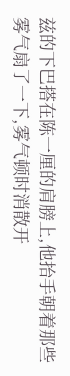兹的下巴搭在陈一厘的肩膀上,他抬手朝着那些雾气扇了一下,雾气顿时消散开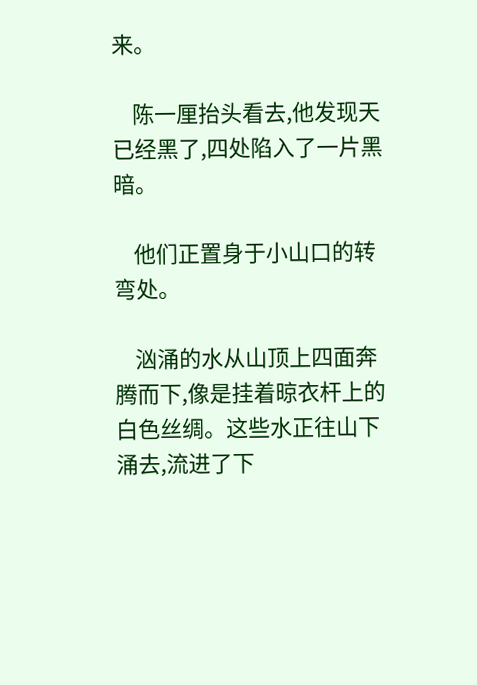来。

    陈一厘抬头看去,他发现天已经黑了,四处陷入了一片黑暗。

    他们正置身于小山口的转弯处。

    汹涌的水从山顶上四面奔腾而下,像是挂着晾衣杆上的白色丝绸。这些水正往山下涌去,流进了下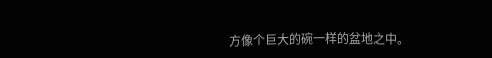方像个巨大的碗一样的盆地之中。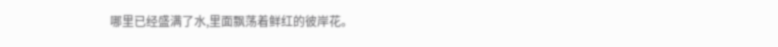哪里已经盛满了水,里面飘荡着鲜红的彼岸花。